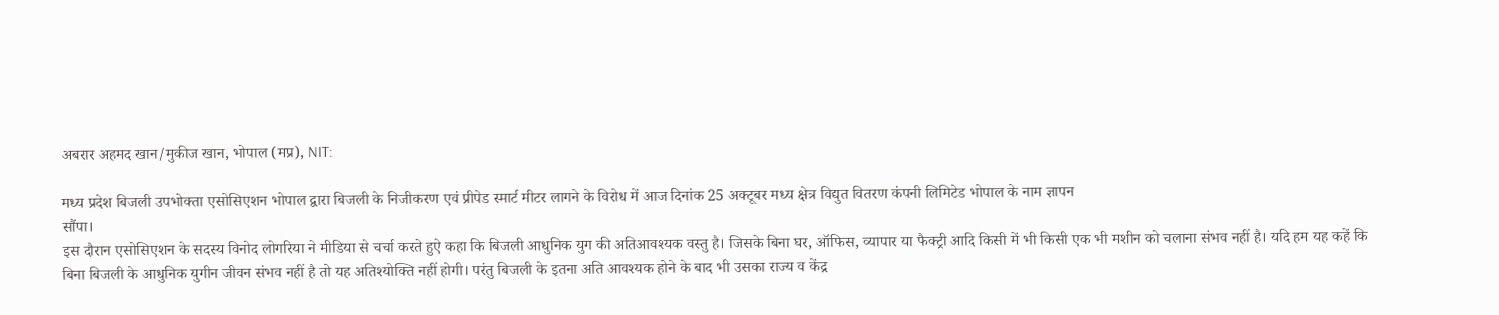अबरार अहमद खान/मुकीज खान, भोपाल (मप्र), NIT:

मध्य प्रदेश बिजली उपभोक्ता एसोसिएशन भोपाल द्वारा बिजली के निजीकरण एवं प्रीपेड स्मार्ट मीटर लागने के विरोध में आज दिनांक 25 अक्टूबर मध्य क्षेत्र विद्युत वितरण कंपनी लिमिटेड भोपाल के नाम ज्ञापन
सौंपा।
इस दौरान एसोसिएशन के सदस्य विनोद लोगरिया ने मीडिया से चर्चा करते हुऐ कहा कि बिजली आधुनिक युग की अतिआवश्यक वस्तु है। जिसके बिना घर, ऑफिस, व्यापार या फैक्ट्री आदि किसी में भी किसी एक भी मशीन को चलाना संभव नहीं है। यदि हम यह कहें कि बिना बिजली के आधुनिक युगीन जीवन संभव नहीं है तो यह अतिश्योक्ति नहीं होगी। परंतु बिजली के इतना अति आवश्यक होने के बाद भी उसका राज्य व केंद्र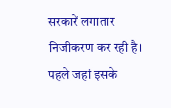सरकारें लगातार निजीकरण कर रही है। पहले जहां इसके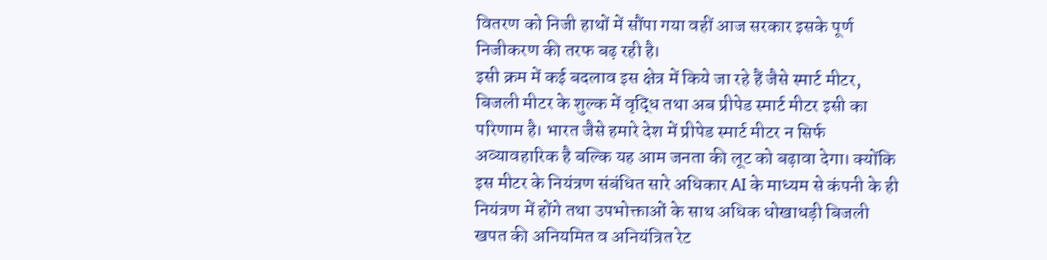वितरण को निजी हाथों में सौंपा गया वहीं आज सरकार इसके पूर्ण निजीकरण की तरफ बढ़ रही है।
इसी क्रम में कई बदलाव इस क्षेत्र में किये जा रहे हैं जैसे स्मार्ट मीटर, बिजली मीटर के शुल्क में वृद्धि तथा अब प्रीपेड स्मार्ट मीटर इसी का परिणाम है। भारत जैसे हमारे देश में प्रीपेड स्मार्ट मीटर न सिर्फ अव्यावहारिक है बल्कि यह आम जनता की लूट को बढ़ावा देगा। क्योंकि इस मीटर के नियंत्रण संबंधित सारे अधिकार AI के माध्यम से कंपनी के ही नियंत्रण में होंगे तथा उपभोक्ताओं के साथ अधिक धोखाधड़ी बिजली खपत की अनियमित व अनियंत्रित रेट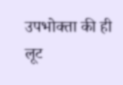उपभोक्ता की ही लूट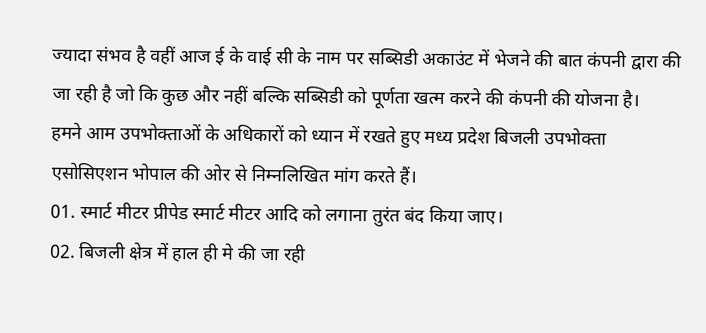ज्यादा संभव है वहीं आज ई के वाई सी के नाम पर सब्सिडी अकाउंट में भेजने की बात कंपनी द्वारा की जा रही है जो कि कुछ और नहीं बल्कि सब्सिडी को पूर्णता खत्म करने की कंपनी की योजना है।
हमने आम उपभोक्ताओं के अधिकारों को ध्यान में रखते हुए मध्य प्रदेश बिजली उपभोक्ता एसोसिएशन भोपाल की ओर से निम्नलिखित मांग करते हैं।
01. स्मार्ट मीटर प्रीपेड स्मार्ट मीटर आदि को लगाना तुरंत बंद किया जाए।
02. बिजली क्षेत्र में हाल ही मे की जा रही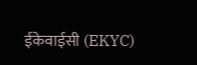ईकेवाईसी (EKYC)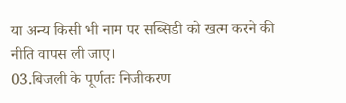या अन्य किसी भी नाम पर सब्सिडी को खत्म करने की नीति वापस ली जाए।
03.बिजली के पूर्णतः निजीकरण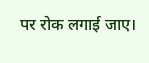पर रोक लगाई जाए।